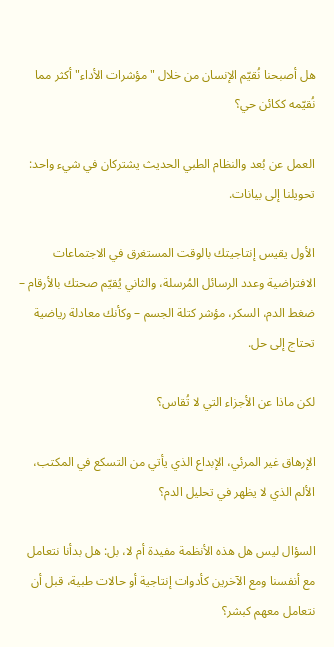هل أصبحنا نُقيّم الإنسان من خلال "مؤشرات الأداء" أكثر مما نُقيّمه ككائن حي؟

العمل عن بُعد والنظام الطبي الحديث يشتركان في شيء واحد: تحويلنا إلى بيانات.

الأول يقيس إنتاجيتك بالوقت المستغرق في الاجتماعات الافتراضية وعدد الرسائل المُرسلة، والثاني يُقيّم صحتك بالأرقام – ضغط الدم، السكر، مؤشر كتلة الجسم – وكأنك معادلة رياضية تحتاج إلى حل.

لكن ماذا عن الأجزاء التي لا تُقاس؟

الإرهاق غير المرئي، الإبداع الذي يأتي من التسكع في المكتب، الألم الذي لا يظهر في تحليل الدم؟

السؤال ليس هل هذه الأنظمة مفيدة أم لا، بل: هل بدأنا نتعامل مع أنفسنا ومع الآخرين كأدوات إنتاجية أو حالات طبية، قبل أن نتعامل معهم كبشر؟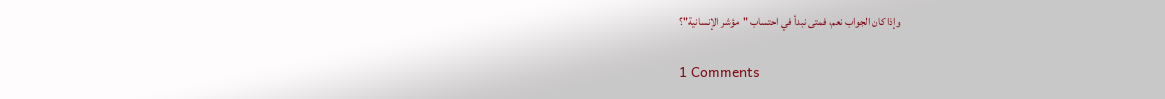وإذا كان الجواب نعم، فمتى نبدأ في احتساب "مؤشر الإنسانية"؟

1 Comments